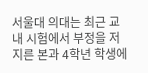서울대 의대는 최근 교내 시험에서 부정을 저지른 본과 4학년 학생에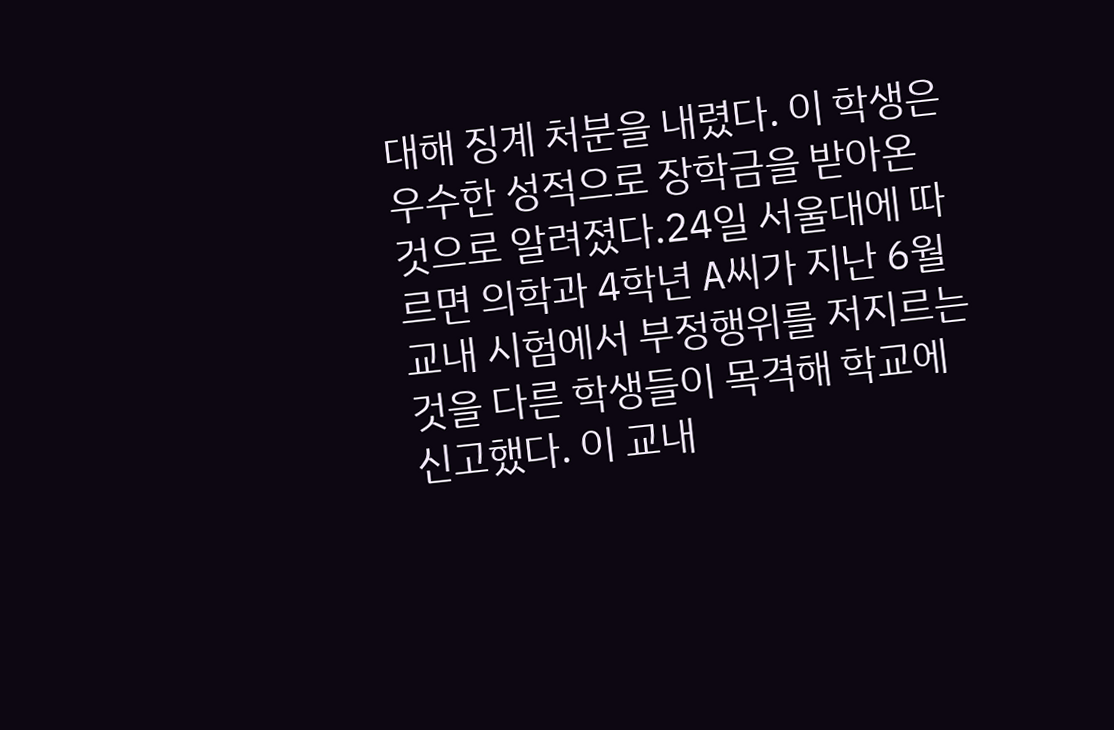대해 징계 처분을 내렸다. 이 학생은 우수한 성적으로 장학금을 받아온 것으로 알려졌다.24일 서울대에 따르면 의학과 4학년 A씨가 지난 6월 교내 시험에서 부정행위를 저지르는 것을 다른 학생들이 목격해 학교에 신고했다. 이 교내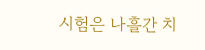시험은 나흘간 치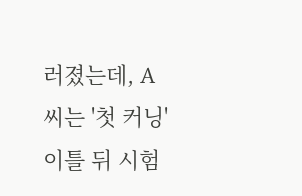러졌는데, A씨는 '첫 커닝' 이틀 뒤 시험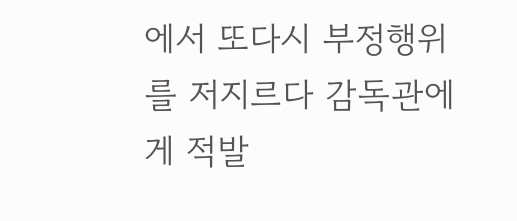에서 또다시 부정행위를 저지르다 감독관에게 적발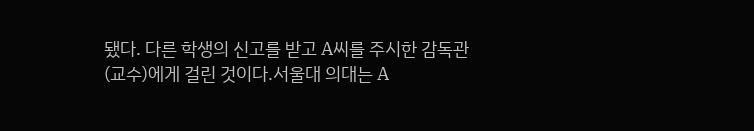됐다. 다른 학생의 신고를 받고 A씨를 주시한 감독관(교수)에게 걸린 것이다.서울대 의대는 A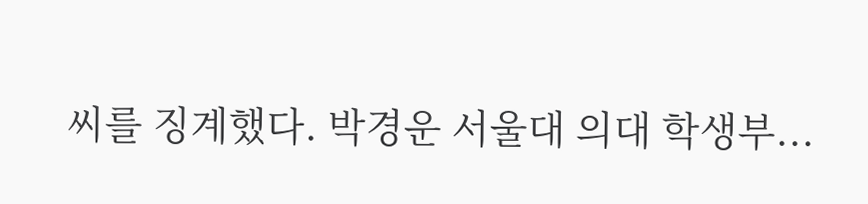씨를 징계했다. 박경운 서울대 의대 학생부...